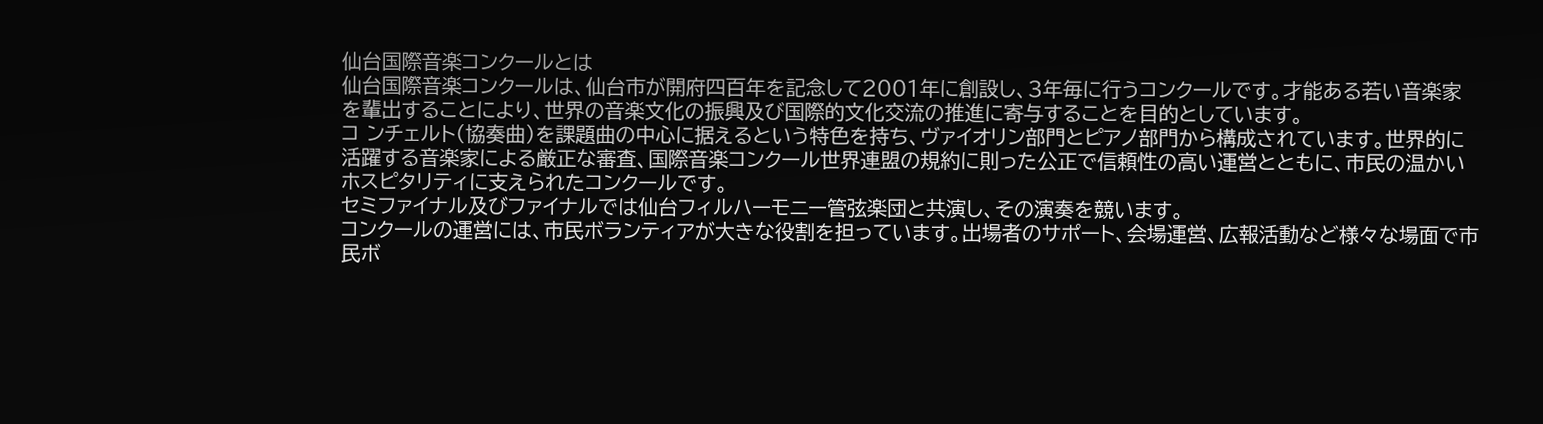仙台国際音楽コンクールとは
仙台国際音楽コンクールは、仙台市が開府四百年を記念して2001年に創設し、3年毎に行うコンクールです。才能ある若い音楽家を輩出することにより、世界の音楽文化の振興及び国際的文化交流の推進に寄与することを目的としています。
コ ンチェルト(協奏曲)を課題曲の中心に据えるという特色を持ち、ヴァイオリン部門とピアノ部門から構成されています。世界的に活躍する音楽家による厳正な審査、国際音楽コンクール世界連盟の規約に則った公正で信頼性の高い運営とともに、市民の温かいホスピタリティに支えられたコンクールです。
セミファイナル及びファイナルでは仙台フィルハーモニー管弦楽団と共演し、その演奏を競います。
コンクールの運営には、市民ボランティアが大きな役割を担っています。出場者のサポート、会場運営、広報活動など様々な場面で市民ボ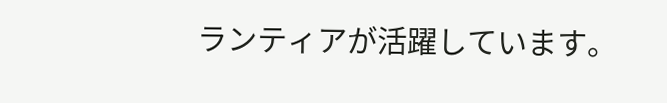ランティアが活躍しています。